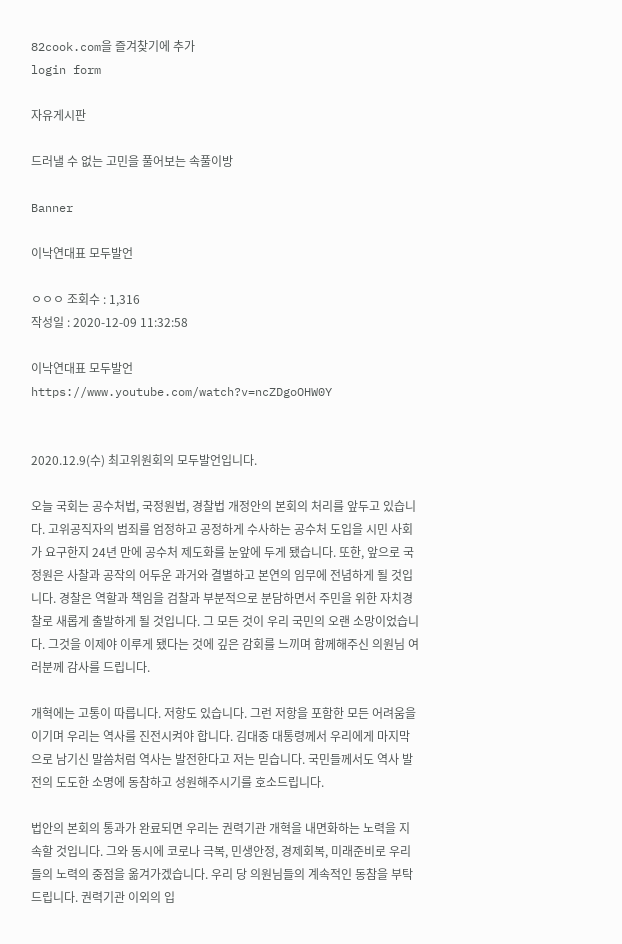82cook.com을 즐겨찾기에 추가
login form

자유게시판

드러낼 수 없는 고민을 풀어보는 속풀이방

Banner

이낙연대표 모두발언

ㅇㅇㅇ 조회수 : 1,316
작성일 : 2020-12-09 11:32:58

이낙연대표 모두발언
https://www.youtube.com/watch?v=ncZDgoOHW0Y


2020.12.9(수) 최고위원회의 모두발언입니다.

오늘 국회는 공수처법, 국정원법, 경찰법 개정안의 본회의 처리를 앞두고 있습니다. 고위공직자의 범죄를 엄정하고 공정하게 수사하는 공수처 도입을 시민 사회가 요구한지 24년 만에 공수처 제도화를 눈앞에 두게 됐습니다. 또한, 앞으로 국정원은 사찰과 공작의 어두운 과거와 결별하고 본연의 임무에 전념하게 될 것입니다. 경찰은 역할과 책임을 검찰과 부분적으로 분담하면서 주민을 위한 자치경찰로 새롭게 출발하게 될 것입니다. 그 모든 것이 우리 국민의 오랜 소망이었습니다. 그것을 이제야 이루게 됐다는 것에 깊은 감회를 느끼며 함께해주신 의원님 여러분께 감사를 드립니다.

개혁에는 고통이 따릅니다. 저항도 있습니다. 그런 저항을 포함한 모든 어려움을 이기며 우리는 역사를 진전시켜야 합니다. 김대중 대통령께서 우리에게 마지막으로 남기신 말씀처럼 역사는 발전한다고 저는 믿습니다. 국민들께서도 역사 발전의 도도한 소명에 동참하고 성원해주시기를 호소드립니다.

법안의 본회의 통과가 완료되면 우리는 권력기관 개혁을 내면화하는 노력을 지속할 것입니다. 그와 동시에 코로나 극복, 민생안정, 경제회복, 미래준비로 우리들의 노력의 중점을 옮겨가겠습니다. 우리 당 의원님들의 계속적인 동참을 부탁드립니다. 권력기관 이외의 입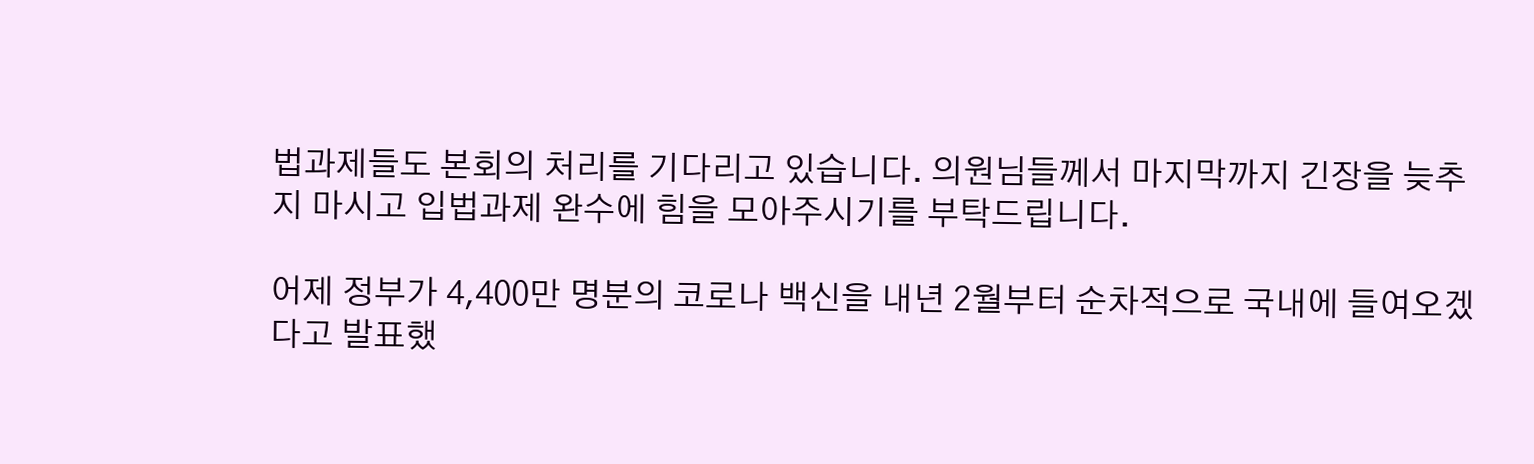법과제들도 본회의 처리를 기다리고 있습니다. 의원님들께서 마지막까지 긴장을 늦추지 마시고 입법과제 완수에 힘을 모아주시기를 부탁드립니다.

어제 정부가 4,400만 명분의 코로나 백신을 내년 2월부터 순차적으로 국내에 들여오겠다고 발표했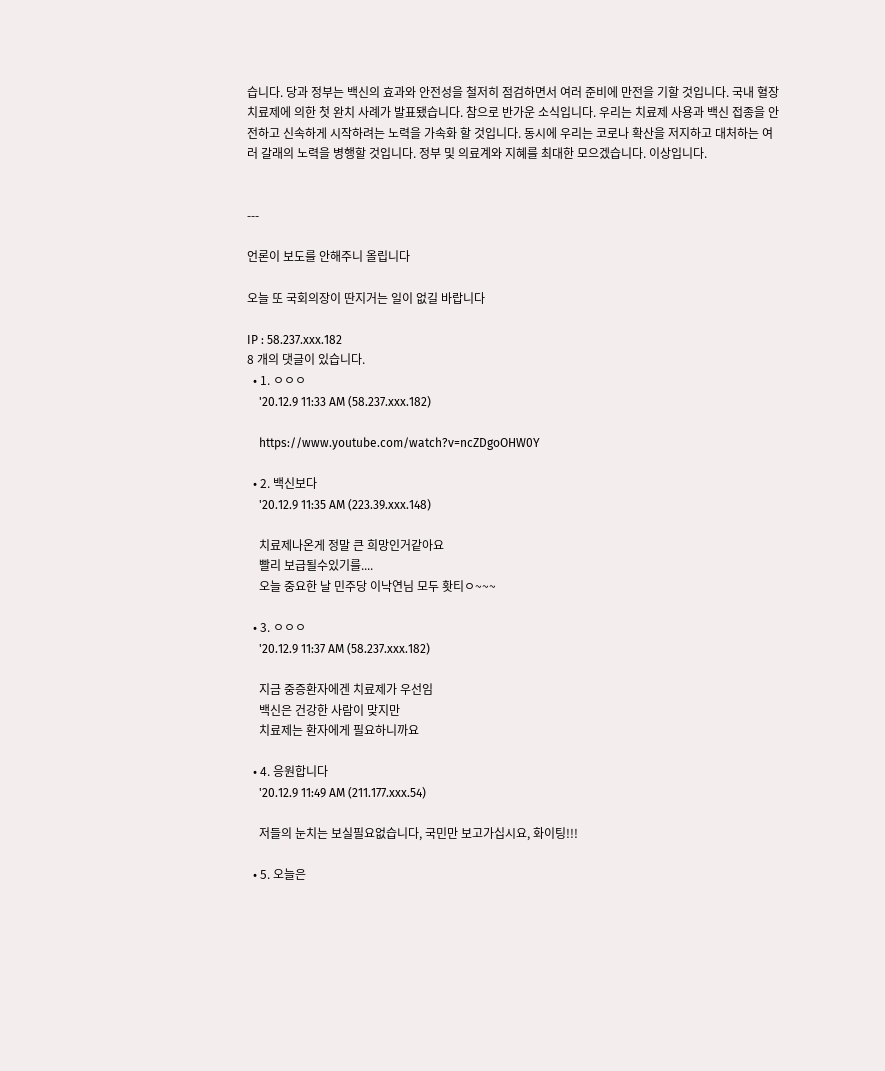습니다. 당과 정부는 백신의 효과와 안전성을 철저히 점검하면서 여러 준비에 만전을 기할 것입니다. 국내 혈장 치료제에 의한 첫 완치 사례가 발표됐습니다. 참으로 반가운 소식입니다. 우리는 치료제 사용과 백신 접종을 안전하고 신속하게 시작하려는 노력을 가속화 할 것입니다. 동시에 우리는 코로나 확산을 저지하고 대처하는 여러 갈래의 노력을 병행할 것입니다. 정부 및 의료계와 지혜를 최대한 모으겠습니다. 이상입니다.


---

언론이 보도를 안해주니 올립니다

오늘 또 국회의장이 딴지거는 일이 없길 바랍니다

IP : 58.237.xxx.182
8 개의 댓글이 있습니다.
  • 1. ㅇㅇㅇ
    '20.12.9 11:33 AM (58.237.xxx.182)

    https://www.youtube.com/watch?v=ncZDgoOHW0Y

  • 2. 백신보다
    '20.12.9 11:35 AM (223.39.xxx.148)

    치료제나온게 정말 큰 희망인거같아요
    빨리 보급될수있기를....
    오늘 중요한 날 민주당 이낙연님 모두 홧티ㅇ~~~

  • 3. ㅇㅇㅇ
    '20.12.9 11:37 AM (58.237.xxx.182)

    지금 중증환자에겐 치료제가 우선임
    백신은 건강한 사람이 맞지만
    치료제는 환자에게 필요하니까요

  • 4. 응원합니다
    '20.12.9 11:49 AM (211.177.xxx.54)

    저들의 눈치는 보실필요없습니다, 국민만 보고가십시요, 화이팅!!!

  • 5. 오늘은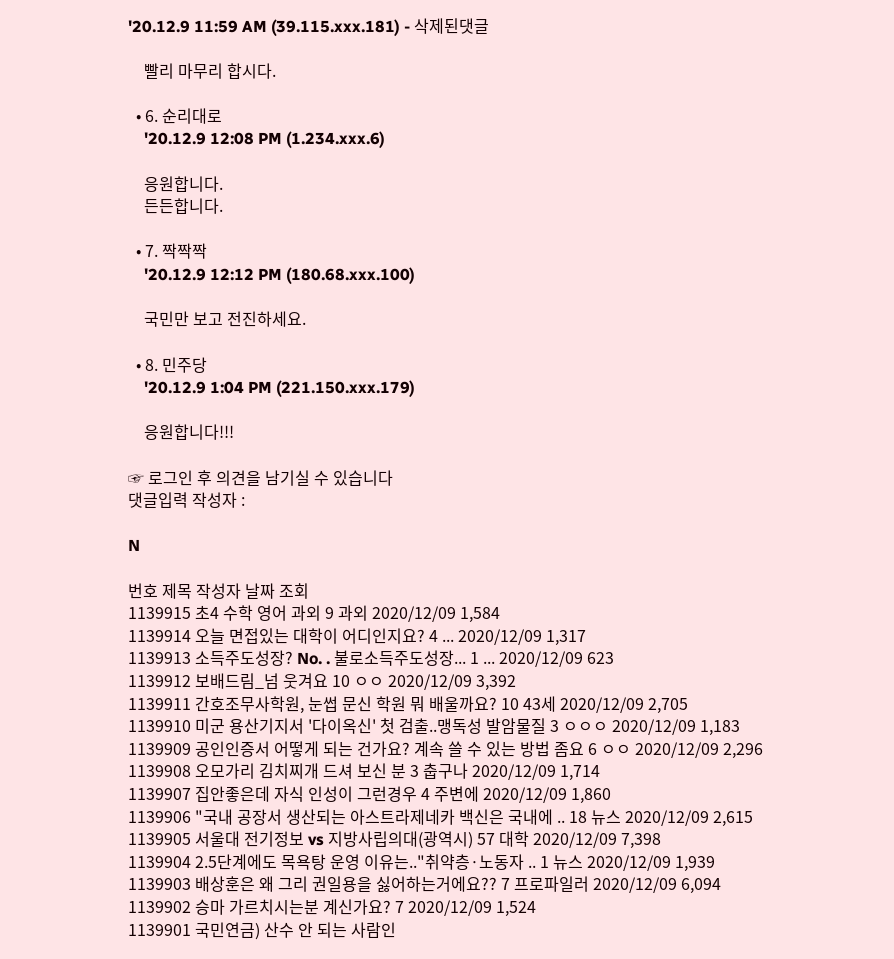'20.12.9 11:59 AM (39.115.xxx.181) - 삭제된댓글

    빨리 마무리 합시다.

  • 6. 순리대로
    '20.12.9 12:08 PM (1.234.xxx.6)

    응원합니다.
    든든합니다.

  • 7. 짝짝짝
    '20.12.9 12:12 PM (180.68.xxx.100)

    국민만 보고 전진하세요.

  • 8. 민주당
    '20.12.9 1:04 PM (221.150.xxx.179)

    응원합니다!!!

☞ 로그인 후 의견을 남기실 수 있습니다
댓글입력 작성자 :

N

번호 제목 작성자 날짜 조회
1139915 초4 수학 영어 과외 9 과외 2020/12/09 1,584
1139914 오늘 면접있는 대학이 어디인지요? 4 ... 2020/12/09 1,317
1139913 소득주도성장? No. . 불로소득주도성장... 1 ... 2020/12/09 623
1139912 보배드림_넘 웃겨요 10 ㅇㅇ 2020/12/09 3,392
1139911 간호조무사학원, 눈썹 문신 학원 뭐 배울까요? 10 43세 2020/12/09 2,705
1139910 미군 용산기지서 '다이옥신' 첫 검출..맹독성 발암물질 3 ㅇㅇㅇ 2020/12/09 1,183
1139909 공인인증서 어떻게 되는 건가요? 계속 쓸 수 있는 방법 좀요 6 ㅇㅇ 2020/12/09 2,296
1139908 오모가리 김치찌개 드셔 보신 분 3 춥구나 2020/12/09 1,714
1139907 집안좋은데 자식 인성이 그런경우 4 주변에 2020/12/09 1,860
1139906 "국내 공장서 생산되는 아스트라제네카 백신은 국내에 .. 18 뉴스 2020/12/09 2,615
1139905 서울대 전기정보 vs 지방사립의대(광역시) 57 대학 2020/12/09 7,398
1139904 2.5단계에도 목욕탕 운영 이유는.."취약층·노동자 .. 1 뉴스 2020/12/09 1,939
1139903 배상훈은 왜 그리 권일용을 싫어하는거에요?? 7 프로파일러 2020/12/09 6,094
1139902 승마 가르치시는분 계신가요? 7 2020/12/09 1,524
1139901 국민연금) 산수 안 되는 사람인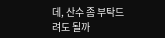데, 산수 좀 부탁드려도 될까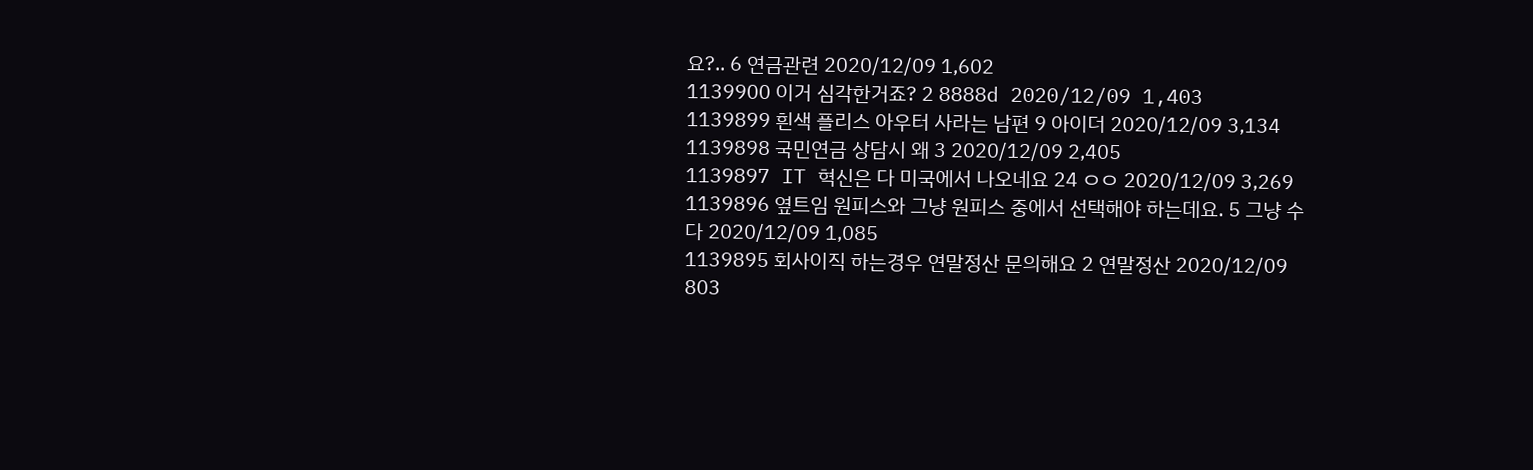요?.. 6 연금관련 2020/12/09 1,602
1139900 이거 심각한거죠? 2 8888d 2020/12/09 1,403
1139899 흰색 플리스 아우터 사라는 남편 9 아이더 2020/12/09 3,134
1139898 국민연금 상담시 왜 3 2020/12/09 2,405
1139897 IT 혁신은 다 미국에서 나오네요 24 ㅇㅇ 2020/12/09 3,269
1139896 옆트임 원피스와 그냥 원피스 중에서 선택해야 하는데요. 5 그냥 수다 2020/12/09 1,085
1139895 회사이직 하는경우 연말정산 문의해요 2 연말정산 2020/12/09 803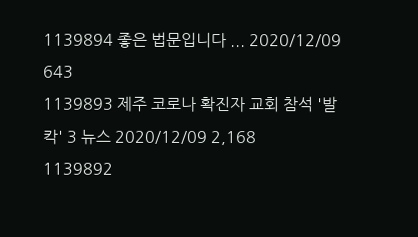1139894 좋은 법문입니다 ... 2020/12/09 643
1139893 제주 코로나 확진자 교회 참석 '발칵' 3 뉴스 2020/12/09 2,168
1139892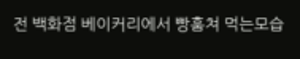전 백화점 베이커리에서 빵훔쳐 먹는모습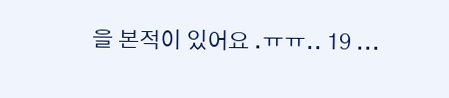을 본적이 있어요 .ㅠㅠ.. 19 ...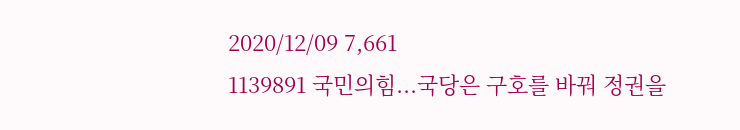2020/12/09 7,661
1139891 국민의힘...국당은 구호를 바꿔 정권을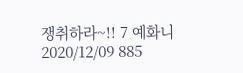쟁취하라~!! 7 예화니 2020/12/09 885